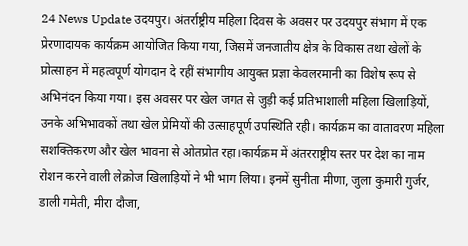24 News Update उदयपुर। अंतर्राष्ट्रीय महिला दिवस के अवसर पर उदयपुर संभाग में एक प्रेरणादायक कार्यक्रम आयोजित किया गया, जिसमें जनजातीय क्षेत्र के विकास तथा खेलों के प्रोत्साहन में महत्वपूर्ण योगदान दे रहीं संभागीय आयुक्त प्रज्ञा केवलरमानी का विशेष रूप से अभिनंदन किया गया। इस अवसर पर खेल जगत से जुड़ी कई प्रतिभाशाली महिला खिलाड़ियों, उनके अभिभावकों तथा खेल प्रेमियों की उत्साहपूर्ण उपस्थिति रही। कार्यक्रम का वातावरण महिला सशक्तिकरण और खेल भावना से ओतप्रोत रहा।कार्यक्रम में अंतरराष्ट्रीय स्तर पर देश का नाम रोशन करने वाली लेक्रोज खिलाड़ियों ने भी भाग लिया। इनमें सुनीता मीणा, जुला कुमारी गुर्जर, डाली गमेती, मीरा दौजा,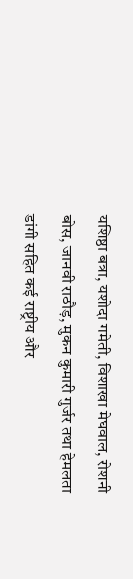यशिष्ठा बत्रा, यशोदा गमेती, विशाखा मेघवाल, रोशनी बोस, जानवी राठौड़, मुकन कुमारी गुर्जर तथा हेमलता डांगी सहित कई राष्ट्रीय और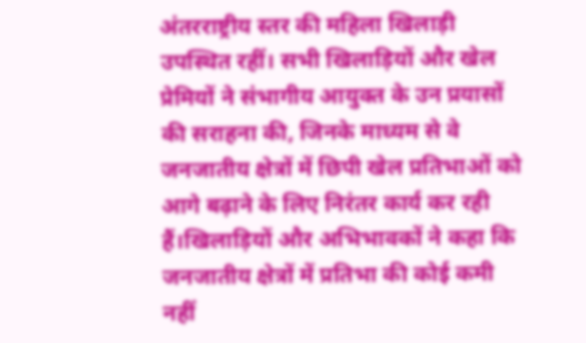अंतरराष्ट्रीय स्तर की महिला खिलाड़ी उपस्थित रहीं। सभी खिलाड़ियों और खेल प्रेमियों ने संभागीय आयुक्त के उन प्रयासों की सराहना की, जिनके माध्यम से वे जनजातीय क्षेत्रों में छिपी खेल प्रतिभाओं को आगे बढ़ाने के लिए निरंतर कार्य कर रही हैं।खिलाड़ियों और अभिभावकों ने कहा कि जनजातीय क्षेत्रों में प्रतिभा की कोई कमी नहीं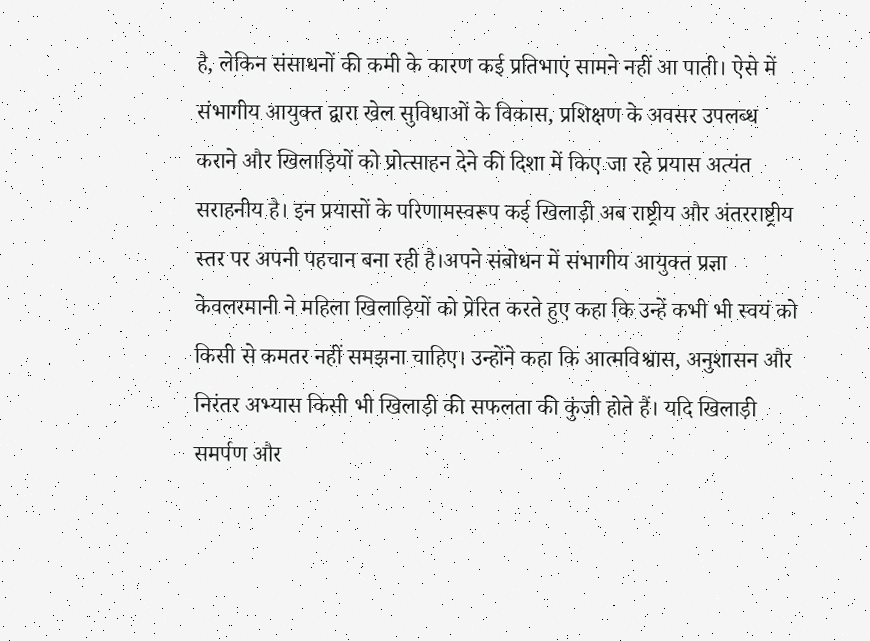है, लेकिन संसाधनों की कमी के कारण कई प्रतिभाएं सामने नहीं आ पाती। ऐसे में संभागीय आयुक्त द्वारा खेल सुविधाओं के विकास, प्रशिक्षण के अवसर उपलब्ध कराने और खिलाड़ियों को प्रोत्साहन देने की दिशा में किए जा रहे प्रयास अत्यंत सराहनीय है। इन प्रयासों के परिणामस्वरूप कई खिलाड़ी अब राष्ट्रीय और अंतरराष्ट्रीय स्तर पर अपनी पहचान बना रही है।अपने संबोधन में संभागीय आयुक्त प्रज्ञा केवलरमानी ने महिला खिलाड़ियों को प्रेरित करते हुए कहा कि उन्हें कभी भी स्वयं को किसी से कमतर नहीं समझना चाहिए। उन्होंने कहा कि आत्मविश्वास, अनुशासन और निरंतर अभ्यास किसी भी खिलाड़ी की सफलता की कुंजी होते हैं। यदि खिलाड़ी समर्पण और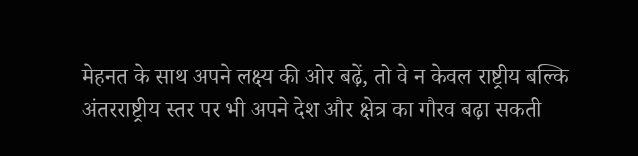मेहनत के साथ अपने लक्ष्य की ओर बढ़ें, तो वे न केवल राष्ट्रीय बल्कि अंतरराष्ट्रीय स्तर पर भी अपने देश और क्षेत्र का गौरव बढ़ा सकती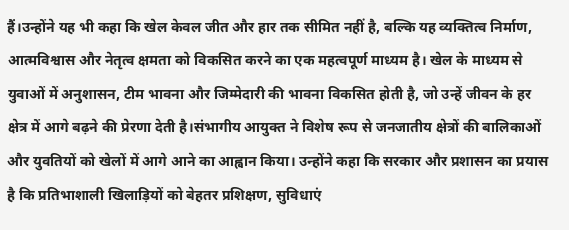हैं।उन्होंने यह भी कहा कि खेल केवल जीत और हार तक सीमित नहीं है, बल्कि यह व्यक्तित्व निर्माण, आत्मविश्वास और नेतृत्व क्षमता को विकसित करने का एक महत्वपूर्ण माध्यम है। खेल के माध्यम से युवाओं में अनुशासन, टीम भावना और जिम्मेदारी की भावना विकसित होती है, जो उन्हें जीवन के हर क्षेत्र में आगे बढ़ने की प्रेरणा देती है।संभागीय आयुक्त ने विशेष रूप से जनजातीय क्षेत्रों की बालिकाओं और युवतियों को खेलों में आगे आने का आह्वान किया। उन्होंने कहा कि सरकार और प्रशासन का प्रयास है कि प्रतिभाशाली खिलाड़ियों को बेहतर प्रशिक्षण, सुविधाएं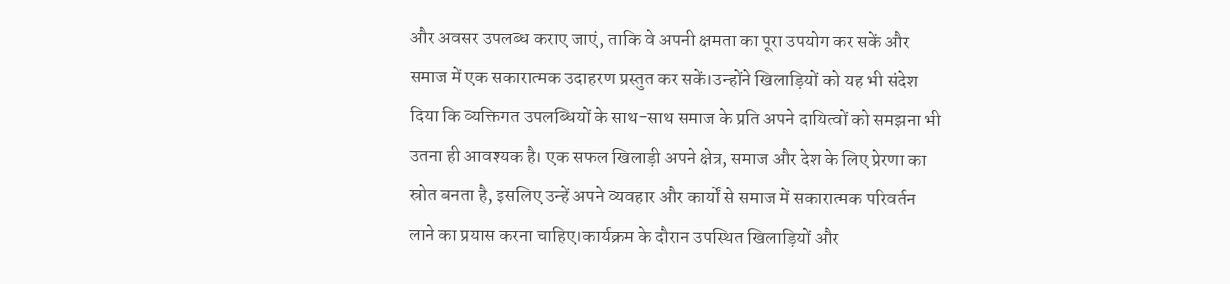और अवसर उपलब्ध कराए जाएं, ताकि वे अपनी क्षमता का पूरा उपयोग कर सकें और समाज में एक सकारात्मक उदाहरण प्रस्तुत कर सकें।उन्होंने खिलाड़ियों को यह भी संदेश दिया कि व्यक्तिगत उपलब्धियों के साथ-साथ समाज के प्रति अपने दायित्वों को समझना भी उतना ही आवश्यक है। एक सफल खिलाड़ी अपने क्षेत्र, समाज और देश के लिए प्रेरणा का स्रोत बनता है, इसलिए उन्हें अपने व्यवहार और कार्यों से समाज में सकारात्मक परिवर्तन लाने का प्रयास करना चाहिए।कार्यक्रम के दौरान उपस्थित खिलाड़ियों और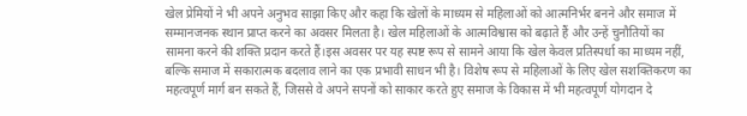खेल प्रेमियों ने भी अपने अनुभव साझा किए और कहा कि खेलों के माध्यम से महिलाओं को आत्मनिर्भर बनने और समाज में सम्मानजनक स्थान प्राप्त करने का अवसर मिलता है। खेल महिलाओं के आत्मविश्वास को बढ़ाते हैं और उन्हें चुनौतियों का सामना करने की शक्ति प्रदान करते हैं।इस अवसर पर यह स्पष्ट रूप से सामने आया कि खेल केवल प्रतिस्पर्धा का माध्यम नहीं, बल्कि समाज में सकारात्मक बदलाव लाने का एक प्रभावी साधन भी है। विशेष रूप से महिलाओं के लिए खेल सशक्तिकरण का महत्वपूर्ण मार्ग बन सकते हैं, जिससे वे अपने सपनों को साकार करते हुए समाज के विकास में भी महत्वपूर्ण योगदान दे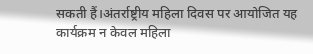सकती हैं।अंतर्राष्ट्रीय महिला दिवस पर आयोजित यह कार्यक्रम न केवल महिला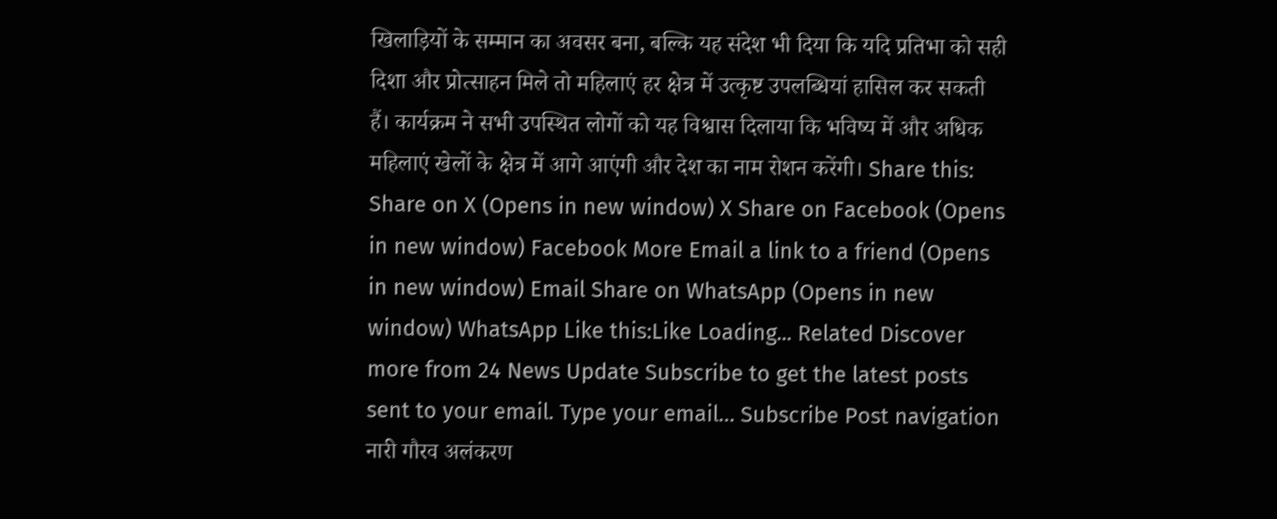खिलाड़ियों के सम्मान का अवसर बना, बल्कि यह संदेश भी दिया कि यदि प्रतिभा को सही दिशा और प्रोत्साहन मिले तो महिलाएं हर क्षेत्र में उत्कृष्ट उपलब्धियां हासिल कर सकती हैं। कार्यक्रम ने सभी उपस्थित लोगों को यह विश्वास दिलाया कि भविष्य में और अधिक महिलाएं खेलों के क्षेत्र में आगे आएंगी और देश का नाम रोशन करेंगी। Share this: Share on X (Opens in new window) X Share on Facebook (Opens in new window) Facebook More Email a link to a friend (Opens in new window) Email Share on WhatsApp (Opens in new window) WhatsApp Like this:Like Loading... Related Discover more from 24 News Update Subscribe to get the latest posts sent to your email. Type your email… Subscribe Post navigation नारी गौरव अलंकरण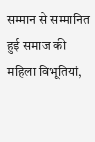सम्मान से सम्मानित हुई समाज की महिला विभूतियां,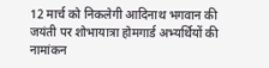12 मार्च को निकलेगी आदिनाथ भगवान की जयंती पर शोभायात्रा होमगार्ड अभ्यर्थियों की नामांकन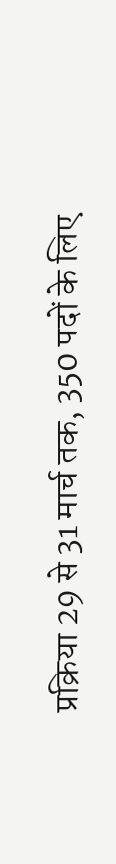प्रक्रिया 29 से 31 मार्च तक, 350 पदों के लिए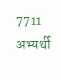7711 अभ्यर्थी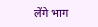लेंगे भाग